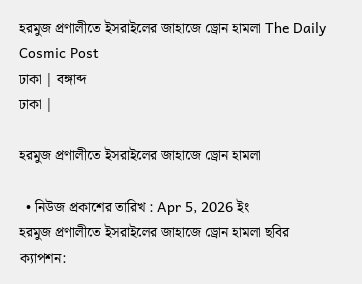হরমুজ প্রণালীতে ইসরাইলের জাহাজে ড্রোন হামলা The Daily Cosmic Post
ঢাকা | বঙ্গাব্দ
ঢাকা |

হরমুজ প্রণালীতে ইসরাইলের জাহাজে ড্রোন হামলা

  • নিউজ প্রকাশের তারিখ : Apr 5, 2026 ইং
হরমুজ প্রণালীতে ইসরাইলের জাহাজে ড্রোন হামলা ছবির ক্যাপশন: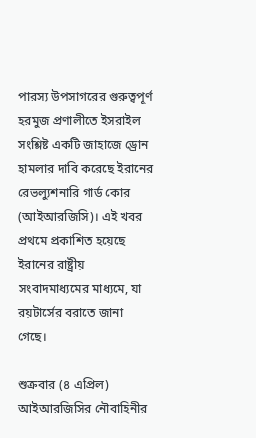পারস্য উপসাগরের গুরুত্বপূর্ণ হরমুজ প্রণালীতে ইসরাইল সংশ্লিষ্ট একটি জাহাজে ড্রোন হামলার দাবি করেছে ইরানের রেভল্যুশনারি গার্ড কোর (আইআরজিসি)। এই খবর প্রথমে প্রকাশিত হয়েছে ইরানের রাষ্ট্রীয় সংবাদমাধ্যমের মাধ্যমে, যা রয়টার্সের বরাতে জানা গেছে।

শুক্রবার (৪ এপ্রিল) আইআরজিসির নৌবাহিনীর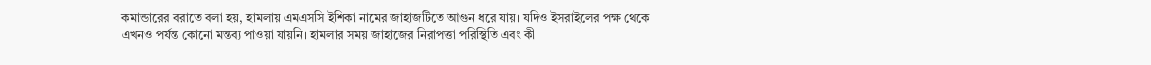কমান্ডারের বরাতে বলা হয়, হামলায় এমএসসি ইশিকা নামের জাহাজটিতে আগুন ধরে যায়। যদিও ইসরাইলের পক্ষ থেকে এখনও পর্যন্ত কোনো মন্তব্য পাওয়া যায়নি। হামলার সময় জাহাজের নিরাপত্তা পরিস্থিতি এবং কী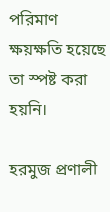পরিমাণ ক্ষয়ক্ষতি হয়েছে তা স্পষ্ট করা হয়নি।

হরমুজ প্রণালী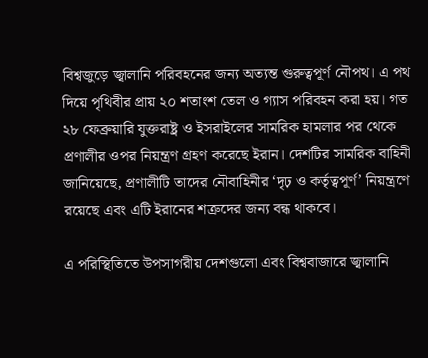বিশ্বজুড়ে জ্বালানি পরিবহনের জন্য অত্যন্ত গুরুত্বপূর্ণ নৌপথ। এ পথ দিয়ে পৃথিবীর প্রায় ২০ শতাংশ তেল ও গ্যাস পরিবহন করা হয়। গত ২৮ ফেব্রুয়ারি যুক্তরাষ্ট্র ও ইসরাইলের সামরিক হামলার পর থেকে প্রণালীর ওপর নিয়ন্ত্রণ গ্রহণ করেছে ইরান। দেশটির সামরিক বাহিনী জানিয়েছে, প্রণালীটি তাদের নৌবাহিনীর ‘দৃঢ় ও কর্তৃত্বপূর্ণ’ নিয়ন্ত্রণে রয়েছে এবং এটি ইরানের শত্রুদের জন্য বন্ধ থাকবে।

এ পরিস্থিতিতে উপসাগরীয় দেশগুলো এবং বিশ্ববাজারে জ্বালানি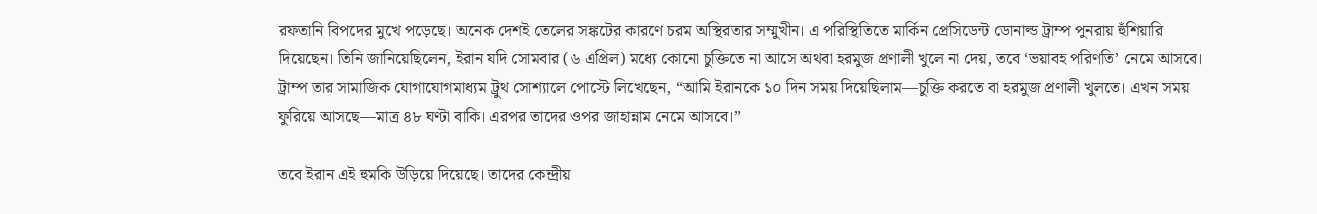রফতানি বিপদের মুখে পড়েছে। অনেক দেশই তেলের সঙ্কটের কারণে চরম অস্থিরতার সম্মুখীন। এ পরিস্থিতিতে মার্কিন প্রেসিডেন্ট ডোনাল্ড ট্রাম্প পুনরায় হুঁশিয়ারি দিয়েছেন। তিনি জানিয়েছিলেন, ইরান যদি সোমবার (৬ এপ্রিল) মধ্যে কোনো চুক্তিতে না আসে অথবা হরমুজ প্রণালী খুলে না দেয়, তবে ‘ভয়াবহ পরিণতি’ নেমে আসবে। ট্রাম্প তার সামাজিক যোগাযোগমাধ্যম ট্রুথ সোশ্যালে পোস্টে লিখেছেন, “আমি ইরানকে ১০ দিন সময় দিয়েছিলাম—চুক্তি করতে বা হরমুজ প্রণালী খুলতে। এখন সময় ফুরিয়ে আসছে—মাত্র ৪৮ ঘণ্টা বাকি। এরপর তাদের ওপর জাহান্নাম নেমে আসবে।”

তবে ইরান এই হুমকি উড়িয়ে দিয়েছে। তাদের কেন্দ্রীয়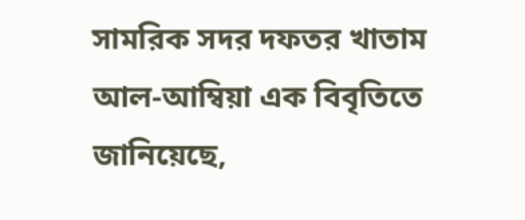সামরিক সদর দফতর খাতাম আল-আম্বিয়া এক বিবৃতিতে জানিয়েছে,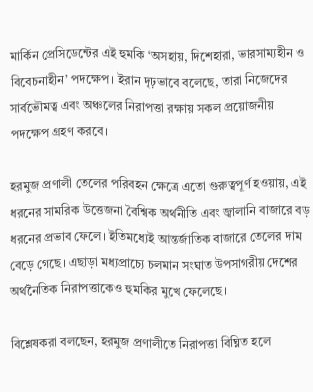মার্কিন প্রেসিডেন্টের এই হুমকি ‘অসহায়, দিশেহারা, ভারসাম্যহীন ও বিবেচনাহীন’ পদক্ষেপ। ইরান দৃঢ়ভাবে বলেছে, তারা নিজেদের সার্বভৌমত্ব এবং অঞ্চলের নিরাপত্তা রক্ষায় সকল প্রয়োজনীয় পদক্ষেপ গ্রহণ করবে।

হরমুজ প্রণালী তেলের পরিবহন ক্ষেত্রে এতো গুরুত্বপূর্ণ হওয়ায়, এই ধরনের সামরিক উত্তেজনা বৈশ্বিক অর্থনীতি এবং জ্বালানি বাজারে বড় ধরনের প্রভাব ফেলে। ইতিমধ্যেই আন্তর্জাতিক বাজারে তেলের দাম বেড়ে গেছে। এছাড়া মধ্যপ্রাচ্যে চলমান সংঘাত উপসাগরীয় দেশের অর্থনৈতিক নিরাপত্তাকেও হুমকির মুখে ফেলেছে।

বিশ্লেষকরা বলছেন, হরমুজ প্রণালীতে নিরাপত্তা বিঘ্নিত হলে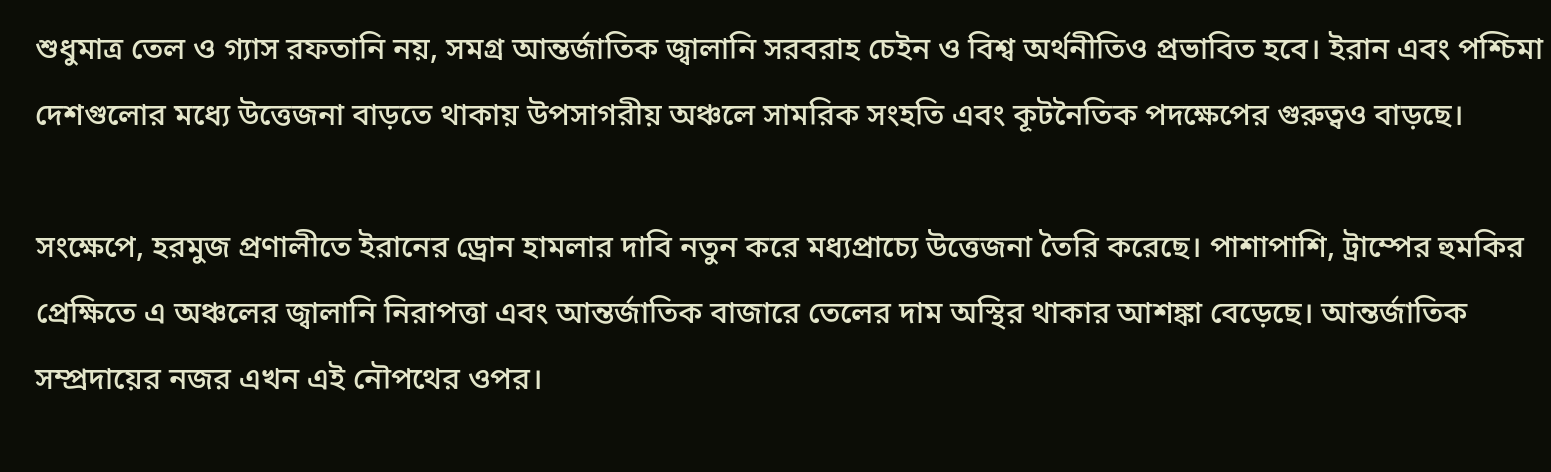শুধুমাত্র তেল ও গ্যাস রফতানি নয়, সমগ্র আন্তর্জাতিক জ্বালানি সরবরাহ চেইন ও বিশ্ব অর্থনীতিও প্রভাবিত হবে। ইরান এবং পশ্চিমা দেশগুলোর মধ্যে উত্তেজনা বাড়তে থাকায় উপসাগরীয় অঞ্চলে সামরিক সংহতি এবং কূটনৈতিক পদক্ষেপের গুরুত্বও বাড়ছে।

সংক্ষেপে, হরমুজ প্রণালীতে ইরানের ড্রোন হামলার দাবি নতুন করে মধ্যপ্রাচ্যে উত্তেজনা তৈরি করেছে। পাশাপাশি, ট্রাম্পের হুমকির প্রেক্ষিতে এ অঞ্চলের জ্বালানি নিরাপত্তা এবং আন্তর্জাতিক বাজারে তেলের দাম অস্থির থাকার আশঙ্কা বেড়েছে। আন্তর্জাতিক সম্প্রদায়ের নজর এখন এই নৌপথের ওপর।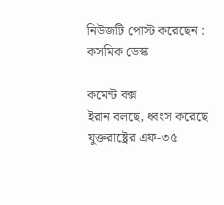নিউজটি পোস্ট করেছেন : কসমিক ডেস্ক

কমেন্ট বক্স
ইরান বলছে, ধ্বংস করেছে যুক্তরাষ্ট্রের এফ-৩৫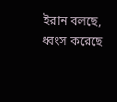ইরান বলছে, ধ্বংস করেছে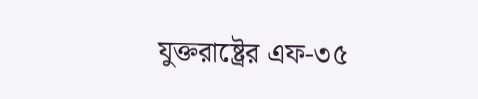যুক্তরাষ্ট্রের এফ-৩৫